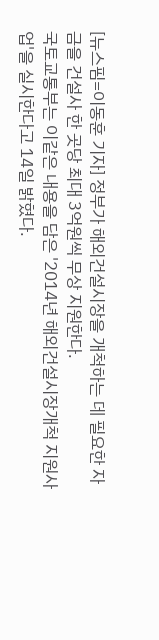[뉴스핌=이동훈 기자] 정부가 해외건설시장을 개척하는 데 필요한 자금을 건설사 한 곳당 최대 3억원씩 무상 지원한다.
국토교통부는 이같은 내용을 담은 '2014년 해외건설시장개척 지원사업'을 실시한다고 14일 밝혔다.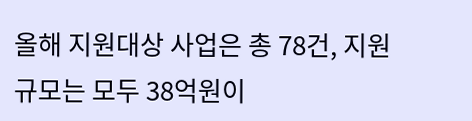올해 지원대상 사업은 총 78건, 지원 규모는 모두 38억원이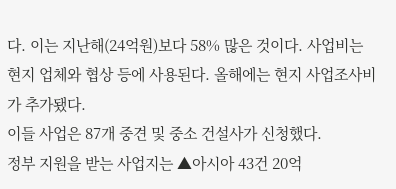다. 이는 지난해(24억원)보다 58% 많은 것이다. 사업비는 현지 업체와 협상 등에 사용된다. 올해에는 현지 사업조사비가 추가됐다.
이들 사업은 87개 중견 및 중소 건설사가 신청했다.
정부 지원을 받는 사업지는 ▲아시아 43건 20억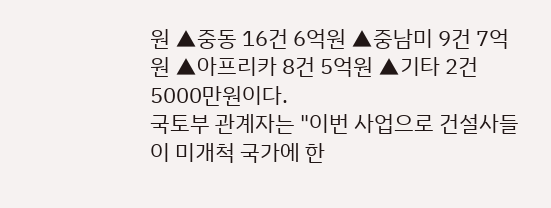원 ▲중동 16건 6억원 ▲중남미 9건 7억원 ▲아프리카 8건 5억원 ▲기타 2건 5000만원이다.
국토부 관계자는 "이번 사업으로 건설사들이 미개척 국가에 한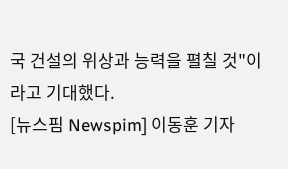국 건설의 위상과 능력을 펼칠 것"이라고 기대했다.
[뉴스핌 Newspim] 이동훈 기자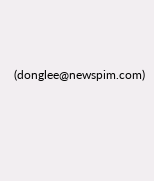(donglee@newspim.com)